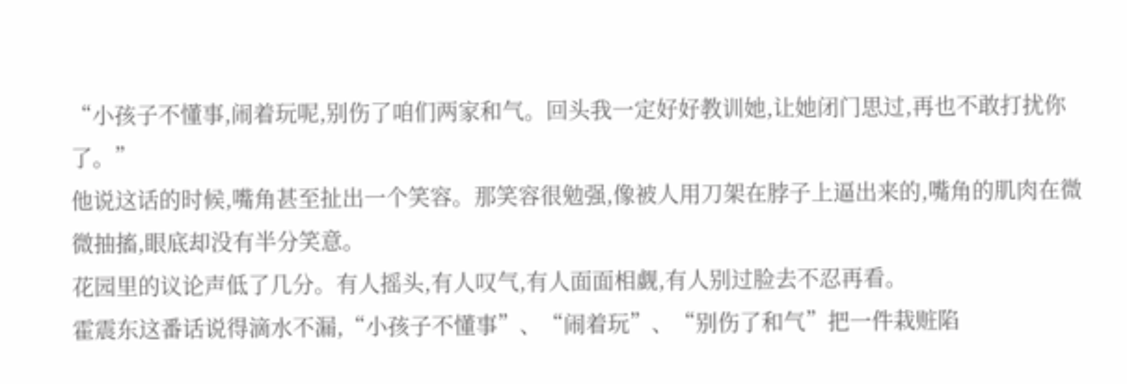“小孩子不懂事,闹着玩呢,别伤了咱们两家和气。回头我一定好好教训她,让她闭门思过,再也不敢打扰你了。”
他说这话的时候,嘴角甚至扯出一个笑容。那笑容很勉强,像被人用刀架在脖子上逼出来的,嘴角的肌肉在微微抽搐,眼底却没有半分笑意。
花园里的议论声低了几分。有人摇头,有人叹气,有人面面相觑,有人别过脸去不忍再看。
霍震东这番话说得滴水不漏,“小孩子不懂事”、“闹着玩”、“别伤了和气”把一件栽赃陷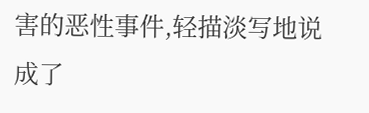害的恶性事件,轻描淡写地说成了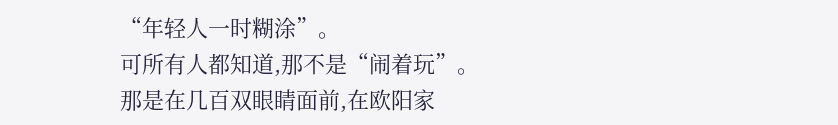“年轻人一时糊涂”。
可所有人都知道,那不是“闹着玩”。
那是在几百双眼睛面前,在欧阳家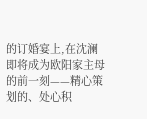的订婚宴上,在沈澜即将成为欧阳家主母的前一刻——精心策划的、处心积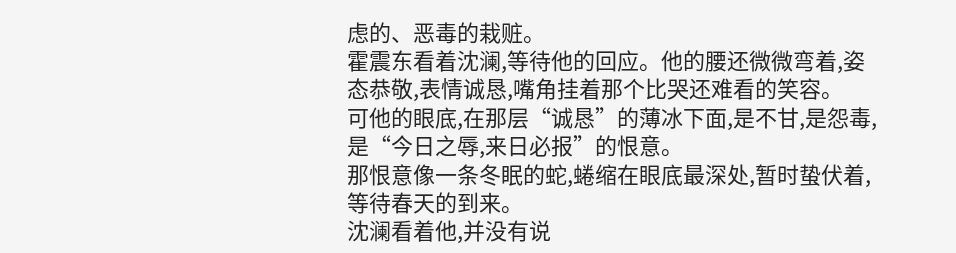虑的、恶毒的栽赃。
霍震东看着沈澜,等待他的回应。他的腰还微微弯着,姿态恭敬,表情诚恳,嘴角挂着那个比哭还难看的笑容。
可他的眼底,在那层“诚恳”的薄冰下面,是不甘,是怨毒,是“今日之辱,来日必报”的恨意。
那恨意像一条冬眠的蛇,蜷缩在眼底最深处,暂时蛰伏着,等待春天的到来。
沈澜看着他,并没有说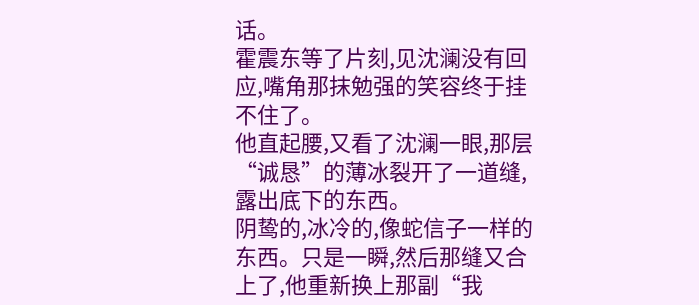话。
霍震东等了片刻,见沈澜没有回应,嘴角那抹勉强的笑容终于挂不住了。
他直起腰,又看了沈澜一眼,那层“诚恳”的薄冰裂开了一道缝,露出底下的东西。
阴鸷的,冰冷的,像蛇信子一样的东西。只是一瞬,然后那缝又合上了,他重新换上那副“我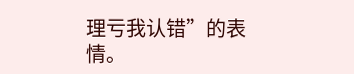理亏我认错”的表情。